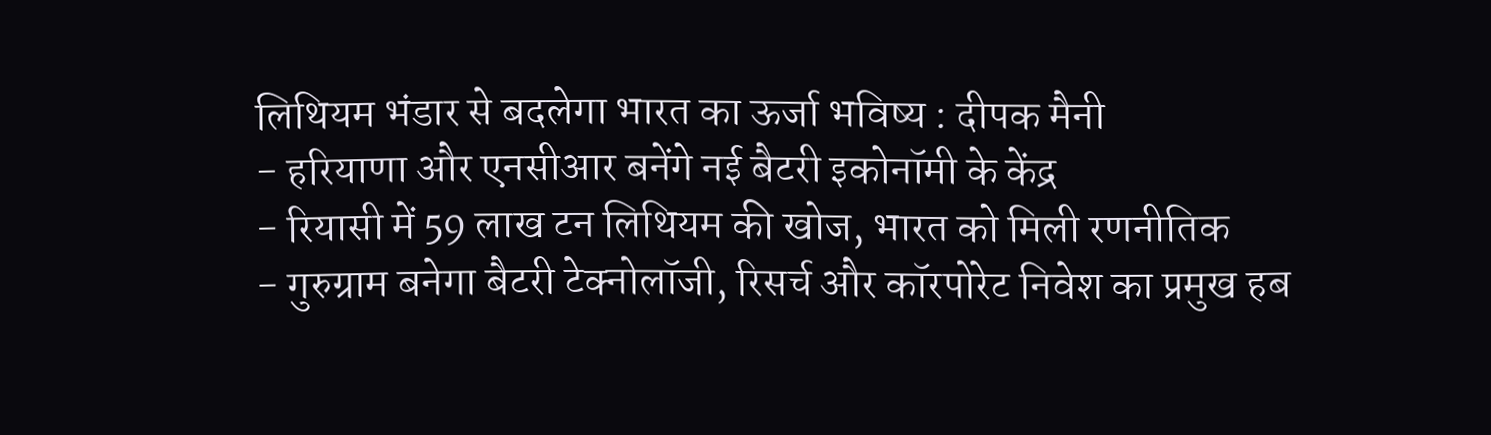लिथियम भंडार से बदलेगा भारत का ऊर्जा भविष्य : दीपक मैनी
- हरियाणा और एनसीआर बनेंगे नई बैटरी इकोनॉमी के केंद्र
- रियासी में 59 लाख टन लिथियम की खोज, भारत को मिली रणनीतिक
- गुरुग्राम बनेगा बैटरी टेक्नोलॉजी, रिसर्च और कॉरपोरेट निवेश का प्रमुख हब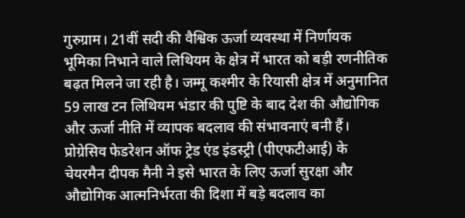गुरुग्राम। 21वीं सदी की वैश्विक ऊर्जा व्यवस्था में निर्णायक भूमिका निभाने वाले लिथियम के क्षेत्र में भारत को बड़ी रणनीतिक बढ़त मिलने जा रही है। जम्मू कश्मीर के रियासी क्षेत्र में अनुमानित 59 लाख टन लिथियम भंडार की पुष्टि के बाद देश की औद्योगिक और ऊर्जा नीति में व्यापक बदलाव की संभावनाएं बनी हैं। प्रोग्रेसिव फेडरेशन ऑफ ट्रेड एंड इंडस्ट्री (पीएफटीआई) के चेयरमैन दीपक मैनी ने इसे भारत के लिए ऊर्जा सुरक्षा और औद्योगिक आत्मनिर्भरता की दिशा में बड़े बदलाव का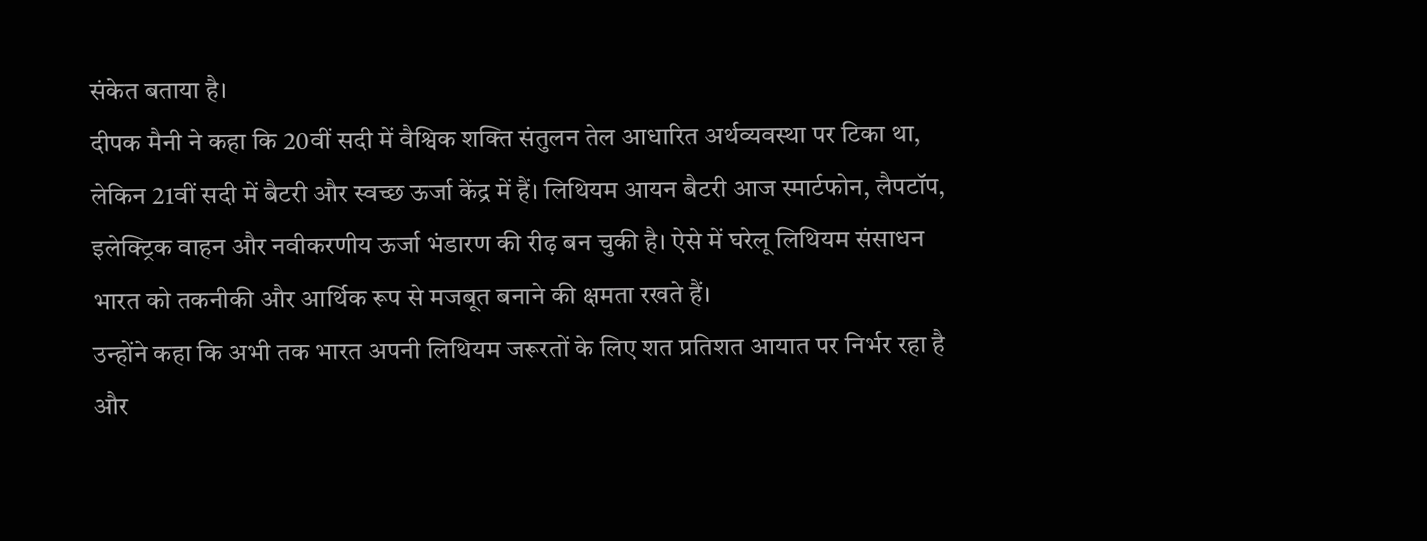संकेत बताया है।
दीपक मैनी ने कहा कि 20वीं सदी में वैश्विक शक्ति संतुलन तेल आधारित अर्थव्यवस्था पर टिका था, लेकिन 21वीं सदी में बैटरी और स्वच्छ ऊर्जा केंद्र में हैं। लिथियम आयन बैटरी आज स्मार्टफोन, लैपटॉप, इलेक्ट्रिक वाहन और नवीकरणीय ऊर्जा भंडारण की रीढ़ बन चुकी है। ऐसे में घरेलू लिथियम संसाधन भारत को तकनीकी और आर्थिक रूप से मजबूत बनाने की क्षमता रखते हैं।
उन्होंने कहा कि अभी तक भारत अपनी लिथियम जरूरतों के लिए शत प्रतिशत आयात पर निर्भर रहा है और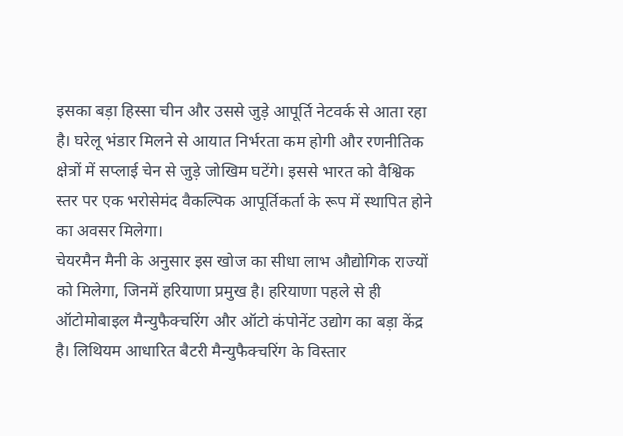इसका बड़ा हिस्सा चीन और उससे जुड़े आपूर्ति नेटवर्क से आता रहा है। घरेलू भंडार मिलने से आयात निर्भरता कम होगी और रणनीतिक क्षेत्रों में सप्लाई चेन से जुड़े जोखिम घटेंगे। इससे भारत को वैश्विक स्तर पर एक भरोसेमंद वैकल्पिक आपूर्तिकर्ता के रूप में स्थापित होने का अवसर मिलेगा।
चेयरमैन मैनी के अनुसार इस खोज का सीधा लाभ औद्योगिक राज्यों को मिलेगा, जिनमें हरियाणा प्रमुख है। हरियाणा पहले से ही ऑटोमोबाइल मैन्युफैक्चरिंग और ऑटो कंपोनेंट उद्योग का बड़ा केंद्र है। लिथियम आधारित बैटरी मैन्युफैक्चरिंग के विस्तार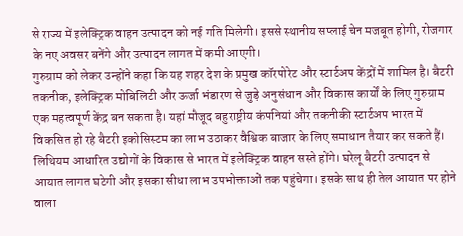से राज्य में इलेक्ट्रिक वाहन उत्पादन को नई गति मिलेगी। इससे स्थानीय सप्लाई चेन मजबूत होगी, रोजगार के नए अवसर बनेंगे और उत्पादन लागत में कमी आएगी।
गुरुग्राम को लेकर उन्होंने कहा कि यह शहर देश के प्रमुख कॉरपोरेट और स्टार्टअप केंद्रों में शामिल है। बैटरी तकनीक, इलेक्ट्रिक मोबिलिटी और ऊर्जा भंडारण से जुड़े अनुसंधान और विकास कार्यों के लिए गुरुग्राम एक महत्वपूर्ण केंद्र बन सकता है। यहां मौजूद बहुराष्ट्रीय कंपनियां और तकनीकी स्टार्टअप भारत में विकसित हो रहे बैटरी इकोसिस्टम का लाभ उठाकर वैश्विक बाजार के लिए समाधान तैयार कर सकते हैं।
लिथियम आधारित उद्योगों के विकास से भारत में इलेक्ट्रिक वाहन सस्ते होंगे। घरेलू बैटरी उत्पादन से आयात लागत घटेगी और इसका सीधा लाभ उपभोक्ताओं तक पहुंचेगा। इसके साथ ही तेल आयात पर होने वाला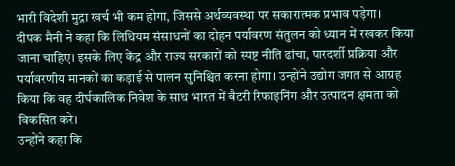भारी विदेशी मुद्रा खर्च भी कम होगा, जिससे अर्थव्यवस्था पर सकारात्मक प्रभाव पड़ेगा।
दीपक मैनी ने कहा कि लिथियम संसाधनों का दोहन पर्यावरण संतुलन को ध्यान में रखकर किया जाना चाहिए। इसके लिए केंद्र और राज्य सरकारों को स्पष्ट नीति ढांचा, पारदर्शी प्रक्रिया और पर्यावरणीय मानकों का कड़ाई से पालन सुनिश्चित करना होगा। उन्होंने उद्योग जगत से आग्रह किया कि वह दीर्घकालिक निवेश के साथ भारत में बैटरी रिफाइनिंग और उत्पादन क्षमता को विकसित करे।
उन्होंने कहा कि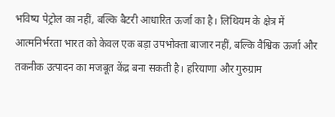भविष्य पेट्रोल का नहीं, बल्कि बैटरी आधारित ऊर्जा का है। लिथियम के क्षेत्र में आत्मनिर्भरता भारत को केवल एक बड़ा उपभोक्ता बाजार नहीं, बल्कि वैश्विक ऊर्जा और तकनीक उत्पादन का मजबूत केंद्र बना सकती है। हरियाणा और गुरुग्राम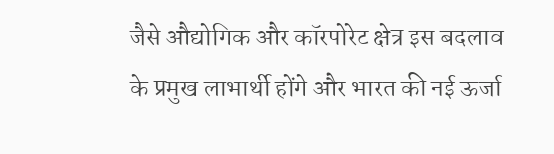जैसे औद्योगिक और कॉरपोरेट क्षेत्र इस बदलाव के प्रमुख लाभार्थी होंगे और भारत की नई ऊर्जा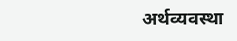अर्थव्यवस्था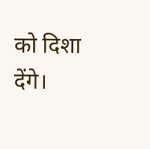को दिशा देंगे।